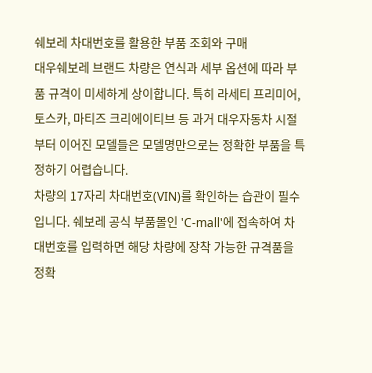쉐보레 차대번호를 활용한 부품 조회와 구매
대우쉐보레 브랜드 차량은 연식과 세부 옵션에 따라 부품 규격이 미세하게 상이합니다. 특히 라세티 프리미어, 토스카, 마티즈 크리에이티브 등 과거 대우자동차 시절부터 이어진 모델들은 모델명만으로는 정확한 부품을 특정하기 어렵습니다.
차량의 17자리 차대번호(VIN)를 확인하는 습관이 필수입니다. 쉐보레 공식 부품몰인 'C-mall'에 접속하여 차대번호를 입력하면 해당 차량에 장착 가능한 규격품을 정확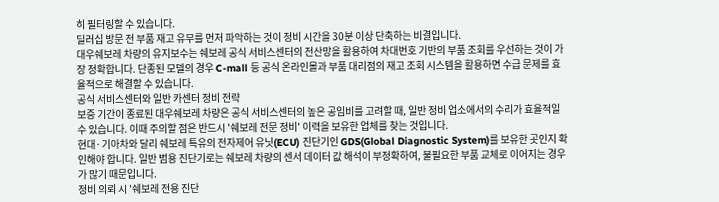히 필터링할 수 있습니다.
딜러십 방문 전 부품 재고 유무를 먼저 파악하는 것이 정비 시간을 30분 이상 단축하는 비결입니다.
대우쉐보레 차량의 유지보수는 쉐보레 공식 서비스센터의 전산망을 활용하여 차대번호 기반의 부품 조회를 우선하는 것이 가장 정확합니다. 단종된 모델의 경우 C-mall 등 공식 온라인몰과 부품 대리점의 재고 조회 시스템을 활용하면 수급 문제를 효율적으로 해결할 수 있습니다.
공식 서비스센터와 일반 카센터 정비 전략
보증 기간이 종료된 대우쉐보레 차량은 공식 서비스센터의 높은 공임비를 고려할 때, 일반 정비 업소에서의 수리가 효율적일 수 있습니다. 이때 주의할 점은 반드시 '쉐보레 전문 정비' 이력을 보유한 업체를 찾는 것입니다.
현대·기아차와 달리 쉐보레 특유의 전자제어 유닛(ECU) 진단기인 GDS(Global Diagnostic System)를 보유한 곳인지 확인해야 합니다. 일반 범용 진단기로는 쉐보레 차량의 센서 데이터 값 해석이 부정확하여, 불필요한 부품 교체로 이어지는 경우가 많기 때문입니다.
정비 의뢰 시 '쉐보레 전용 진단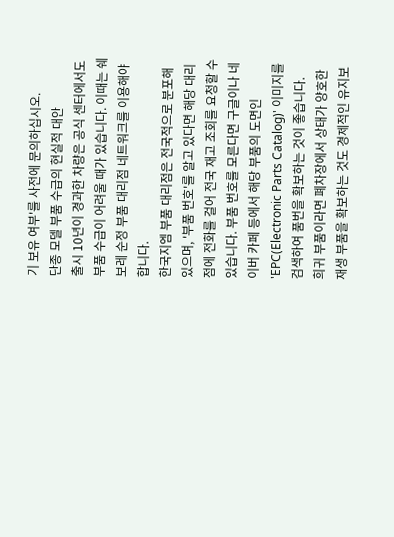기 보유 여부'를 사전에 문의하십시오.
단종 모델 부품 수급의 현실적 대안
출시 10년이 경과한 차량은 공식 센터에서도 부품 수급이 어려울 때가 있습니다. 이때는 쉐보레 순정 부품 대리점 네트워크를 이용해야 합니다.
한국지엠 부품 대리점은 전국적으로 분포해 있으며, '부품 번호'를 알고 있다면 해당 대리점에 전화를 걸어 전국 재고 조회를 요청할 수 있습니다. 부품 번호를 모른다면 구글이나 네이버 카페 등에서 해당 부품의 도면인 'EPC(Electronic Parts Catalog)' 이미지를 검색하여 품번을 확보하는 것이 좋습니다.
희귀 부품이라면 폐차장에서 상태가 양호한 재생 부품을 확보하는 것도 경제적인 유지보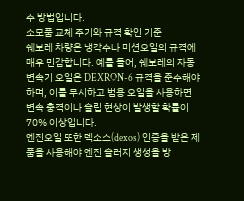수 방법입니다.
소모품 교체 주기와 규격 확인 기준
쉐보레 차량은 냉각수나 미션오일의 규격에 매우 민감합니다. 예를 들어, 쉐보레의 자동변속기 오일은 DEXRON-6 규격을 준수해야 하며, 이를 무시하고 범용 오일을 사용하면 변속 충격이나 슬립 현상이 발생할 확률이 70% 이상입니다.
엔진오일 또한 덱소스(dexos) 인증을 받은 제품을 사용해야 엔진 슬러지 생성을 방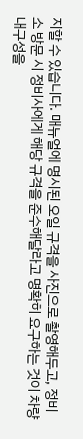지할 수 있습니다. 매뉴얼에 명시된 오일 규격을 사진으로 촬영해두고, 정비소 방문 시 정비사에게 해당 규격을 준수해달라고 명확히 요구하는 것이 차량 내구성을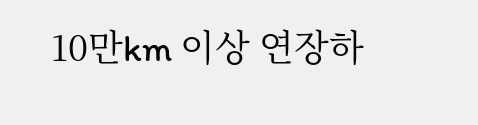10만km 이상 연장하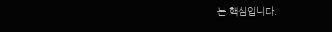는 핵심입니다.